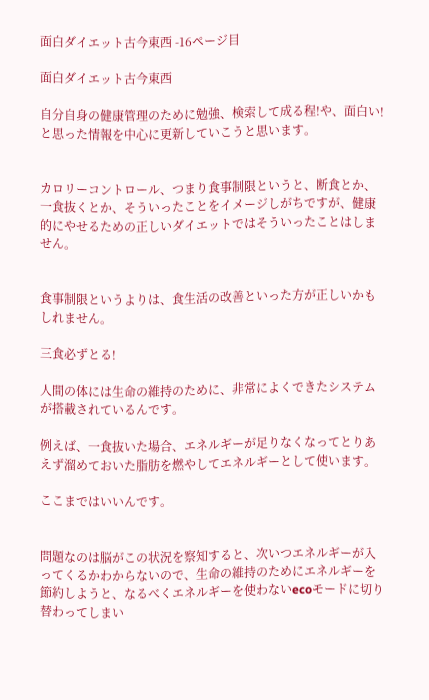面白ダイエット古今東西 -16ページ目

面白ダイエット古今東西

自分自身の健康管理のために勉強、検索して成る程!や、面白い!と思った情報を中心に更新していこうと思います。


カロリーコントロール、つまり食事制限というと、断食とか、一食抜くとか、そういったことをイメージしがちですが、健康的にやせるための正しいダイエットではそういったことはしません。


食事制限というよりは、食生活の改善といった方が正しいかもしれません。

三食必ずとる!

人間の体には生命の維持のために、非常によくできたシステムが搭載されているんです。

例えば、一食抜いた場合、エネルギーが足りなくなってとりあえず溜めておいた脂肪を燃やしてエネルギーとして使います。

ここまではいいんです。


問題なのは脳がこの状況を察知すると、次いつエネルギーが入ってくるかわからないので、生命の維持のためにエネルギーを節約しようと、なるべくエネルギーを使わないecoモードに切り替わってしまい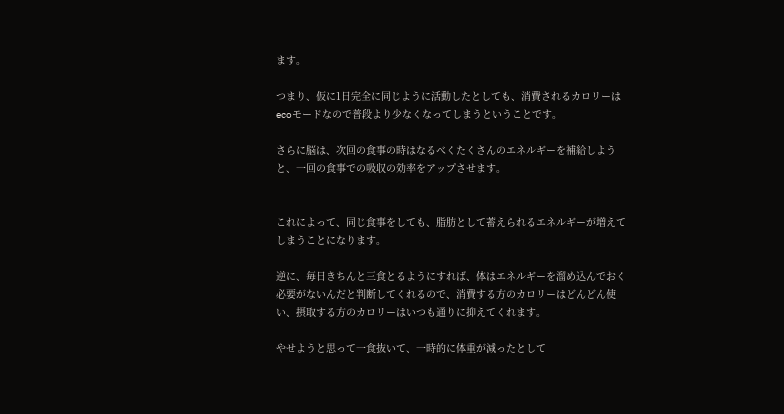ます。

つまり、仮に1日完全に同じように活動したとしても、消費されるカロリーはecoモードなので普段より少なくなってしまうということです。

さらに脳は、次回の食事の時はなるべくたくさんのエネルギーを補給しようと、一回の食事での吸収の効率をアップさせます。


これによって、同じ食事をしても、脂肪として蓄えられるエネルギーが増えてしまうことになります。

逆に、毎日きちんと三食とるようにすれば、体はエネルギーを溜め込んでおく必要がないんだと判断してくれるので、消費する方のカロリーはどんどん使い、摂取する方のカロリーはいつも通りに抑えてくれます。

やせようと思って一食抜いて、一時的に体重が減ったとして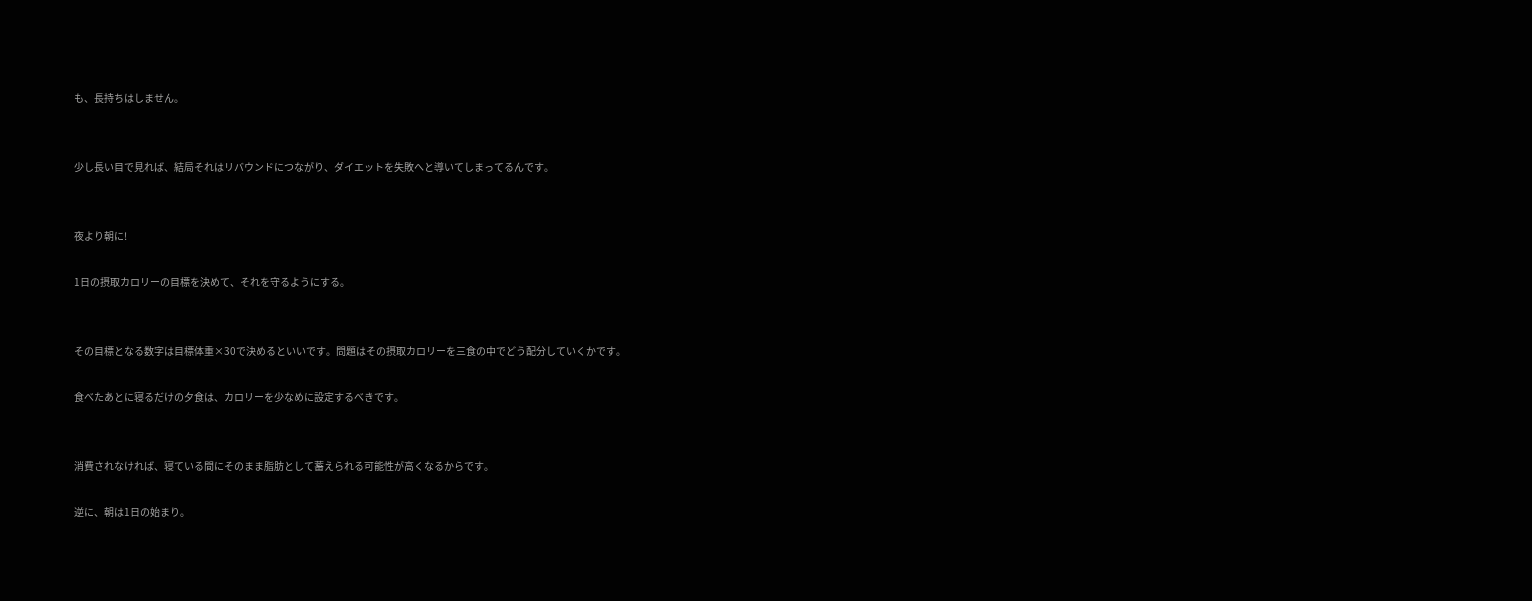も、長持ちはしません。


少し長い目で見れば、結局それはリバウンドにつながり、ダイエットを失敗へと導いてしまってるんです。


夜より朝に!

1日の摂取カロリーの目標を決めて、それを守るようにする。


その目標となる数字は目標体重×30で決めるといいです。問題はその摂取カロリーを三食の中でどう配分していくかです。

食べたあとに寝るだけの夕食は、カロリーを少なめに設定するべきです。


消費されなければ、寝ている間にそのまま脂肪として蓄えられる可能性が高くなるからです。

逆に、朝は1日の始まり。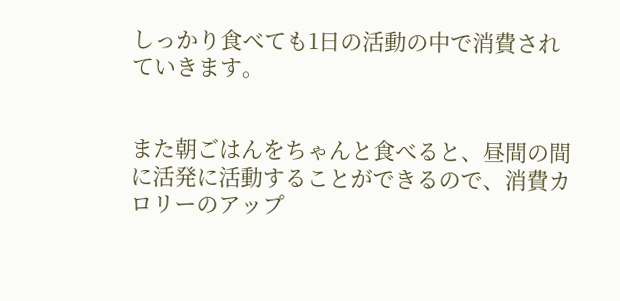しっかり食べても1日の活動の中で消費されていきます。


また朝ごはんをちゃんと食べると、昼間の間に活発に活動することができるので、消費カロリーのアップ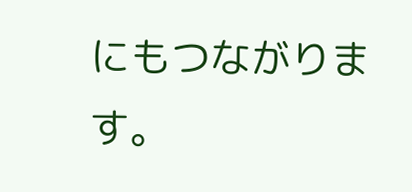にもつながります。